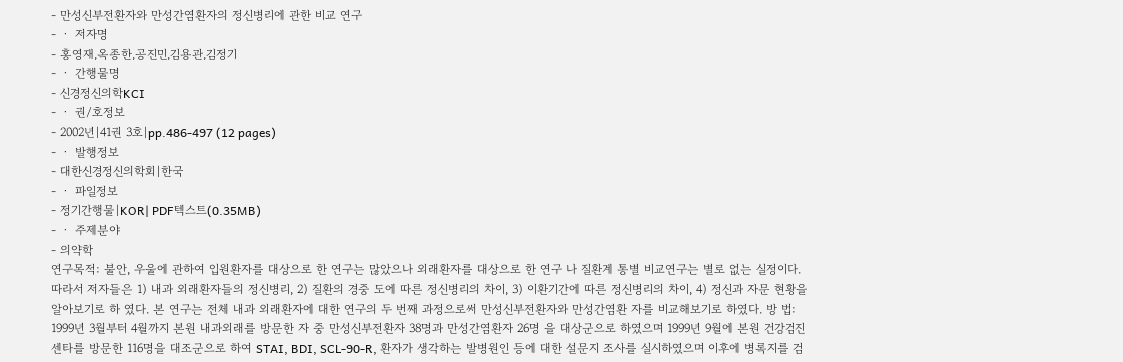- 만성신부전환자와 만성간염환자의 정신병리에 관한 비교 연구
- ㆍ 저자명
- 홍영재,옥종한,공진민,김용관,김정기
- ㆍ 간행물명
- 신경정신의학KCI
- ㆍ 권/호정보
- 2002년|41권 3호|pp.486-497 (12 pages)
- ㆍ 발행정보
- 대한신경정신의학회|한국
- ㆍ 파일정보
- 정기간행물|KOR| PDF텍스트(0.35MB)
- ㆍ 주제분야
- 의약학
연구목적: 불안, 우울에 관하여 입원환자를 대상으로 한 연구는 많았으나 외래환자를 대상으로 한 연구 나 질환계 통별 비교연구는 별로 없는 실정이다. 따라서 저자들은 1) 내과 외래환자들의 정신병리, 2) 질환의 경중 도에 따른 정신병리의 차이, 3) 이환기간에 따른 정신병리의 차이, 4) 정신과 자문 현황을 알아보기로 하 였다. 본 연구는 전체 내과 외래환자에 대한 연구의 두 번째 과정으로써 만성신부전환자와 만성간염환 자를 비교해보기로 하였다. 방 법: 1999년 3월부터 4월까지 본원 내과외래를 방문한 자 중 만성신부전환자 38명과 만성간염환자 26명 을 대상군으로 하였으며 1999년 9월에 본원 건강검진센타를 방문한 116명을 대조군으로 하여 STAI, BDI, SCL-90-R, 환자가 생각하는 발병원인 등에 대한 설문지 조사를 실시하였으며 이후에 병록지를 검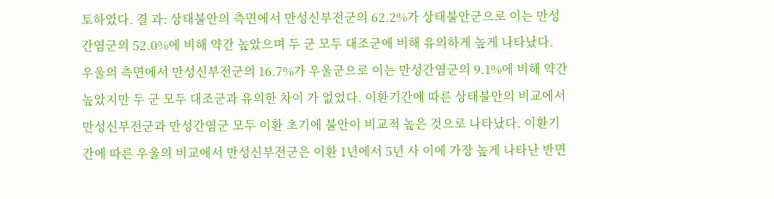토하였다. 결 과: 상태불안의 측면에서 만성신부전군의 62.2%가 상태불안군으로 이는 만성간염군의 52.0%에 비해 약간 높았으며 두 군 모두 대조군에 비해 유의하게 높게 나타났다. 우울의 측면에서 만성신부전군의 16.7%가 우울군으로 이는 만성간염군의 9.1%에 비해 약간 높았지만 두 군 모두 대조군과 유의한 차이 가 없었다. 이환기간에 따른 상태불안의 비교에서 만성신부전군과 만성간염군 모두 이환 초기에 불안이 비교적 높은 것으로 나타났다. 이환기간에 따른 우울의 비교에서 만성신부전군은 이환 1년에서 5년 사 이에 가장 높게 나타난 반면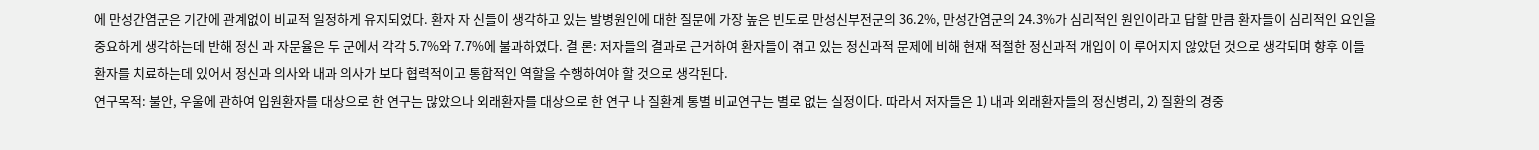에 만성간염군은 기간에 관계없이 비교적 일정하게 유지되었다. 환자 자 신들이 생각하고 있는 발병원인에 대한 질문에 가장 높은 빈도로 만성신부전군의 36.2%, 만성간염군의 24.3%가 심리적인 원인이라고 답할 만큼 환자들이 심리적인 요인을 중요하게 생각하는데 반해 정신 과 자문율은 두 군에서 각각 5.7%와 7.7%에 불과하였다. 결 론: 저자들의 결과로 근거하여 환자들이 겪고 있는 정신과적 문제에 비해 현재 적절한 정신과적 개입이 이 루어지지 않았던 것으로 생각되며 향후 이들 환자를 치료하는데 있어서 정신과 의사와 내과 의사가 보다 협력적이고 통합적인 역할을 수행하여야 할 것으로 생각된다.
연구목적: 불안, 우울에 관하여 입원환자를 대상으로 한 연구는 많았으나 외래환자를 대상으로 한 연구 나 질환계 통별 비교연구는 별로 없는 실정이다. 따라서 저자들은 1) 내과 외래환자들의 정신병리, 2) 질환의 경중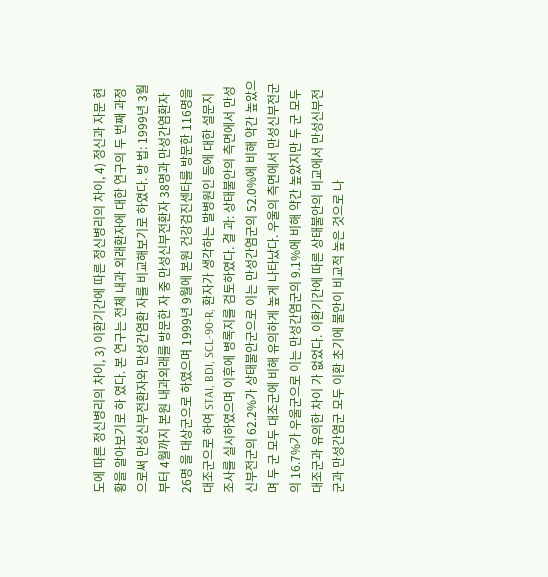도에 따른 정신병리의 차이, 3) 이환기간에 따른 정신병리의 차이, 4) 정신과 자문 현황을 알아보기로 하 였다. 본 연구는 전체 내과 외래환자에 대한 연구의 두 번째 과정으로써 만성신부전환자와 만성간염환 자를 비교해보기로 하였다. 방 법: 1999년 3월부터 4월까지 본원 내과외래를 방문한 자 중 만성신부전환자 38명과 만성간염환자 26명 을 대상군으로 하였으며 1999년 9월에 본원 건강검진센타를 방문한 116명을 대조군으로 하여 STAI, BDI, SCL-90-R, 환자가 생각하는 발병원인 등에 대한 설문지 조사를 실시하였으며 이후에 병록지를 검토하였다. 결 과: 상태불안의 측면에서 만성신부전군의 62.2%가 상태불안군으로 이는 만성간염군의 52.0%에 비해 약간 높았으며 두 군 모두 대조군에 비해 유의하게 높게 나타났다. 우울의 측면에서 만성신부전군의 16.7%가 우울군으로 이는 만성간염군의 9.1%에 비해 약간 높았지만 두 군 모두 대조군과 유의한 차이 가 없었다. 이환기간에 따른 상태불안의 비교에서 만성신부전군과 만성간염군 모두 이환 초기에 불안이 비교적 높은 것으로 나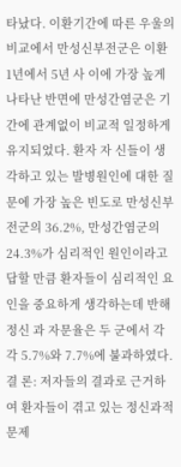타났다. 이환기간에 따른 우울의 비교에서 만성신부전군은 이환 1년에서 5년 사 이에 가장 높게 나타난 반면에 만성간염군은 기간에 관계없이 비교적 일정하게 유지되었다. 환자 자 신들이 생각하고 있는 발병원인에 대한 질문에 가장 높은 빈도로 만성신부전군의 36.2%, 만성간염군의 24.3%가 심리적인 원인이라고 답할 만큼 환자들이 심리적인 요인을 중요하게 생각하는데 반해 정신 과 자문율은 두 군에서 각각 5.7%와 7.7%에 불과하였다. 결 론: 저자들의 결과로 근거하여 환자들이 겪고 있는 정신과적 문제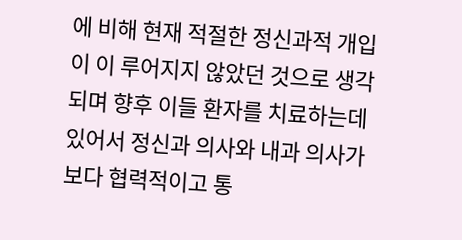에 비해 현재 적절한 정신과적 개입이 이 루어지지 않았던 것으로 생각되며 향후 이들 환자를 치료하는데 있어서 정신과 의사와 내과 의사가 보다 협력적이고 통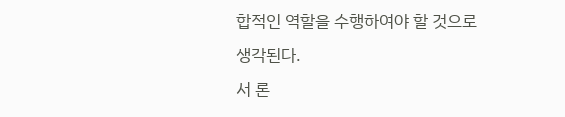합적인 역할을 수행하여야 할 것으로 생각된다.
서 론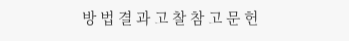방 법 결 과 고 찰 참 고 문 헌